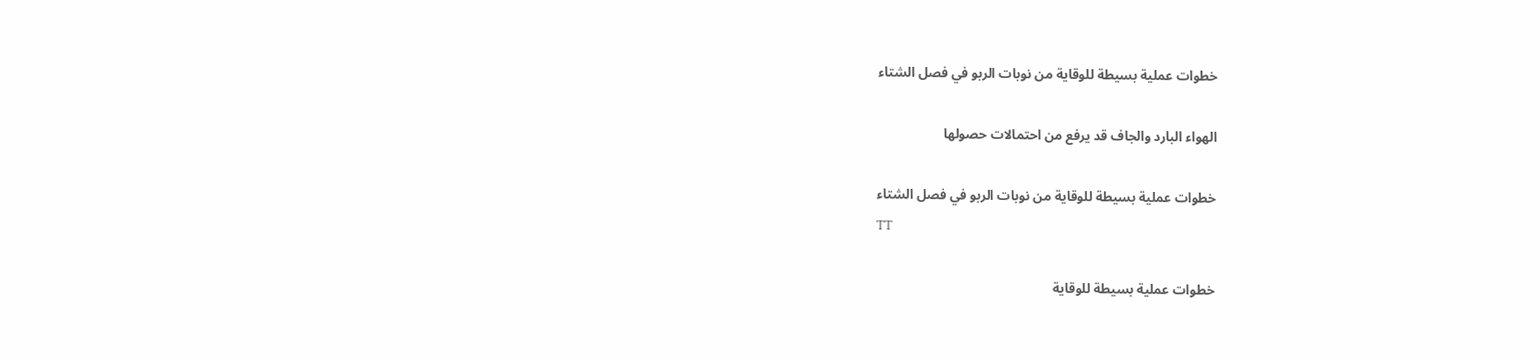خطوات عملية بسيطة للوقاية من نوبات الربو في فصل الشتاء

الهواء البارد والجاف قد يرفع من احتمالات حصولها

خطوات عملية بسيطة للوقاية من نوبات الربو في فصل الشتاء
TT

خطوات عملية بسيطة للوقاية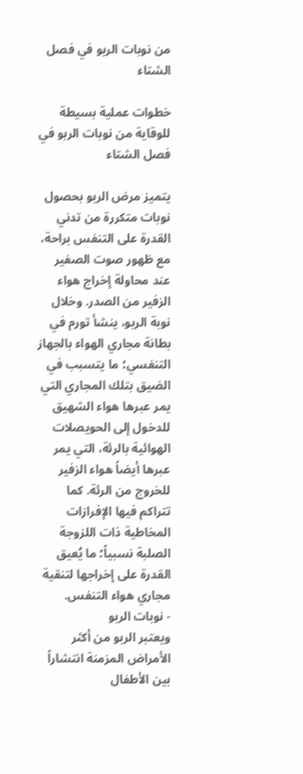من نوبات الربو في فصل الشتاء

خطوات عملية بسيطة للوقاية من نوبات الربو في فصل الشتاء

يتميز مرض الربو بحصول نوبات متكررة من تدني القدرة على التنفس براحة، مع ظهور صوت الصفير عند محاولة إخراج هواء الزفير من الصدر. وخلال نوبة الربو، ينشأ تورم في بطانة مجاري الهواء بالجهاز التنفسي؛ ما يتسبب في الضيق بتلك المجاري التي يمر عبرها هواء الشهيق للدخول إلى الحويصلات الهوائية بالرئة، التي يمر عبرها أيضاً هواء الزفير للخروج من الرئة. كما تتراكم فيها الإفرازات المخاطية ذات اللزوجة الصلبة نسبياً؛ ما يُعيق القدرة على إخراجها لتنقية مجاري هواء التنفس.
- نوبات الربو
ويعتبر الربو من أكثر الأمراض المزمنة انتشاراً بين الأطفال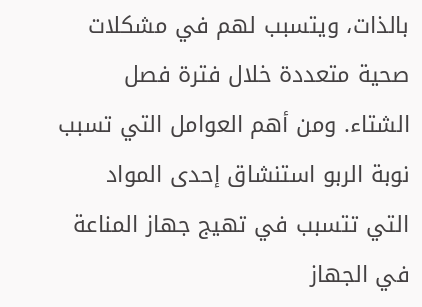بالذات، ويتسبب لهم في مشكلات صحية متعددة خلال فترة فصل الشتاء. ومن أهم العوامل التي تسبب نوبة الربو استنشاق إحدى المواد التي تتسبب في تهيج جهاز المناعة في الجهاز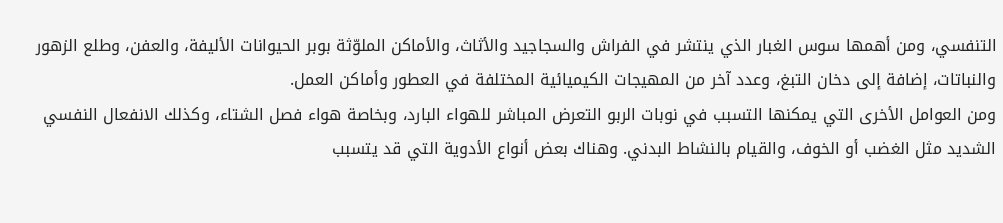التنفسي، ومن أهمها سوس الغبار الذي ينتشر في الفراش والسجاجيد والأثاث، والأماكن الملوّثة بوبر الحيوانات الأليفة، والعفن، وطلع الزهور والنباتات، إضافة إلى دخان التبغ، وعدد آخر من المهيجات الكيميائية المختلفة في العطور وأماكن العمل.
ومن العوامل الأخرى التي يمكنها التسبب في نوبات الربو التعرض المباشر للهواء البارد، وبخاصة هواء فصل الشتاء، وكذلك الانفعال النفسي الشديد مثل الغضب أو الخوف، والقيام بالنشاط البدني. وهناك بعض أنواع الأدوية التي قد يتسبب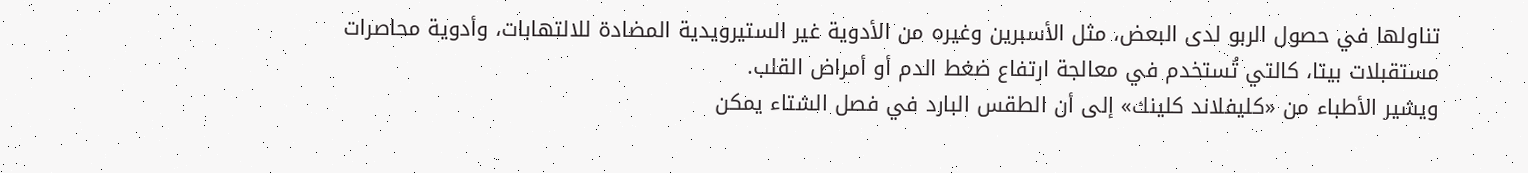تناولها في حصول الربو لدى البعض، مثل الأسبرين وغيره من الأدوية غير الستيرويدية المضادة للالتهابات، وأدوية محاصرات مستقبلات بيتا، كالتي تُستخدم في معالجة ارتفاع ضغط الدم أو أمراض القلب.
ويشير الأطباء من «كليفلاند كلينك» إلى أن الطقس البارد في فصل الشتاء يمكن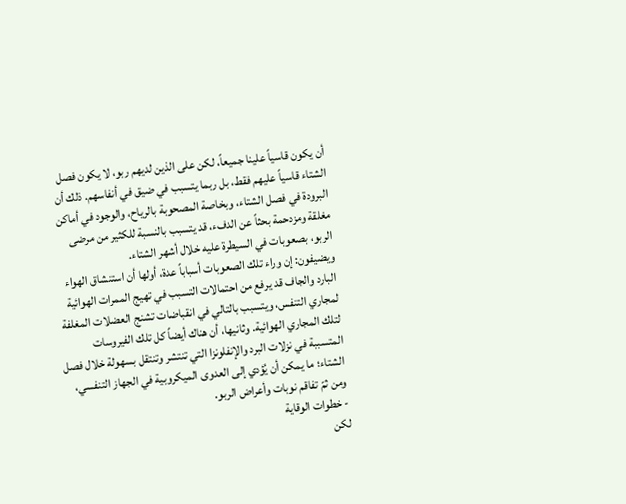أن يكون قاسياً علينا جميعاً، لكن على الذين لديهم ربو، لا يكون فصل الشتاء قاسياً عليهم فقط، بل ربما يتسبب في ضيق في أنفاسهم. ذلك أن البرودة في فصل الشتاء، وبخاصة المصحوبة بالرياح، والوجود في أماكن مغلقة ومزدحمة بحثاً عن الدفء، قد يتسبب بالنسبة للكثير من مرضى الربو، بصعوبات في السيطرة عليه خلال أشهر الشتاء.
ويضيفون: إن وراء تلك الصعوبات أسباباً عدة، أولها أن استنشاق الهواء البارد والجاف قد يرفع من احتمالات التسبب في تهيج الممرات الهوائية لمجاري التنفس، ويتسبب بالتالي في انقباضات تشنج العضلات المغلفة لتلك المجاري الهوائية. وثانيها، أن هناك أيضاً كل تلك الفيروسات المتسببة في نزلات البرد والإنفلونزا التي تنتشر وتنتقل بسهولة خلال فصل الشتاء؛ ما يمكن أن يُؤدي إلى العدوى الميكروبية في الجهاز التنفسي، ومن ثمّ تفاقم نوبات وأعراض الربو.
- خطوات الوقاية
لكن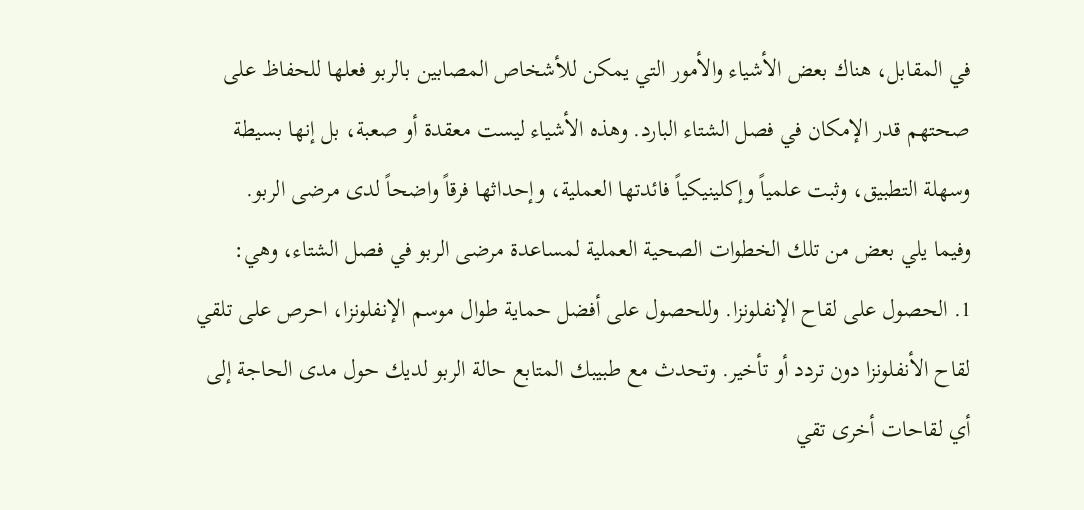في المقابل، هناك بعض الأشياء والأمور التي يمكن للأشخاص المصابين بالربو فعلها للحفاظ على صحتهم قدر الإمكان في فصل الشتاء البارد. وهذه الأشياء ليست معقدة أو صعبة، بل إنها بسيطة وسهلة التطبيق، وثبت علمياً وإكلينيكياً فائدتها العملية، وإحداثها فرقاً واضحاً لدى مرضى الربو.
وفيما يلي بعض من تلك الخطوات الصحية العملية لمساعدة مرضى الربو في فصل الشتاء، وهي:
1. الحصول على لقاح الإنفلونزا. وللحصول على أفضل حماية طوال موسم الإنفلونزا، احرص على تلقي لقاح الأنفلونزا دون تردد أو تأخير. وتحدث مع طبيبك المتابع حالة الربو لديك حول مدى الحاجة إلى أي لقاحات أخرى تقي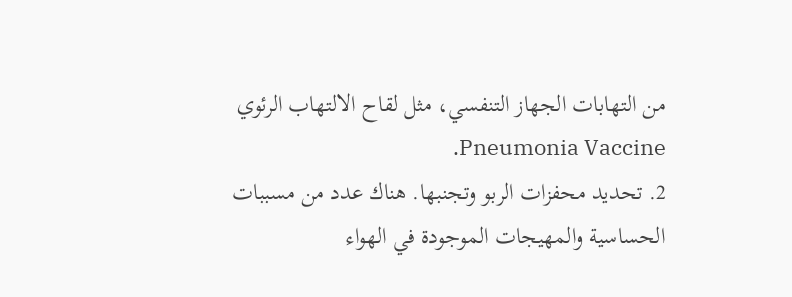من التهابات الجهاز التنفسي، مثل لقاح الالتهاب الرئوي Pneumonia Vaccine.
2. تحديد محفزات الربو وتجنبها. هناك عدد من مسببات الحساسية والمهيجات الموجودة في الهواء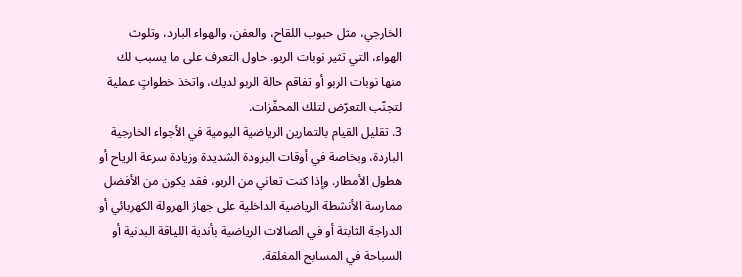الخارجي، مثل حبوب اللقاح، والعفن، والهواء البارد، وتلوث الهواء، التي تثير نوبات الربو. حاول التعرف على ما يسبب لك منها نوبات الربو أو تفاقم حالة الربو لديك، واتخذ خطواتٍ عملية لتجنّب التعرّض لتلك المحفّزات.
3. تقليل القيام بالتمارين الرياضية اليومية في الأجواء الخارجية الباردة، وبخاصة في أوقات البرودة الشديدة وزيادة سرعة الرياح أو هطول الأمطار. وإذا كنت تعاني من الربو، فقد يكون من الأفضل ممارسة الأنشطة الرياضية الداخلية على جهاز الهرولة الكهربائي أو الدراجة الثابتة أو في الصالات الرياضية بأندية اللياقة البدنية أو السباحة في المسابح المغلقة.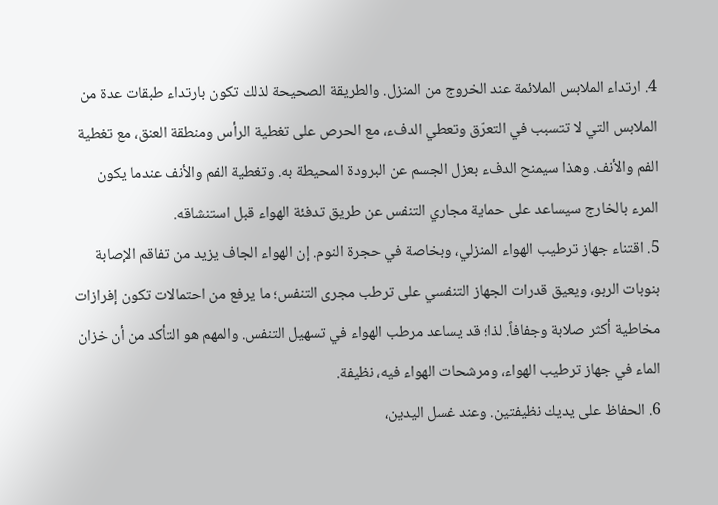4. ارتداء الملابس الملائمة عند الخروج من المنزل. والطريقة الصحيحة لذلك تكون بارتداء طبقات عدة من الملابس التي لا تتسبب في التعرّق وتعطي الدفء، مع الحرص على تغطية الرأس ومنطقة العنق، مع تغطية الفم والأنف. وهذا سيمنح الدفء بعزل الجسم عن البرودة المحيطة به. وتغطية الفم والأنف عندما يكون المرء بالخارج سيساعد على حماية مجاري التنفس عن طريق تدفئة الهواء قبل استنشاقه.
5. اقتناء جهاز ترطيب الهواء المنزلي، وبخاصة في حجرة النوم. إن الهواء الجاف يزيد من تفاقم الإصابة بنوبات الربو، ويعيق قدرات الجهاز التنفسي على ترطب مجرى التنفس؛ ما يرفع من احتمالات تكون إفرازات مخاطية أكثر صلابة وجفافاً. لذا؛ قد يساعد مرطب الهواء في تسهيل التنفس. والمهم هو التأكد من أن خزان الماء في جهاز ترطيب الهواء، ومرشحات الهواء فيه، نظيفة.
6. الحفاظ على يديك نظيفتين. وعند غسل اليدين،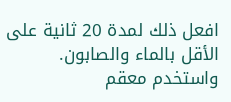افعل ذلك لمدة 20 ثانية على الأقل بالماء والصابون. واستخدم معقم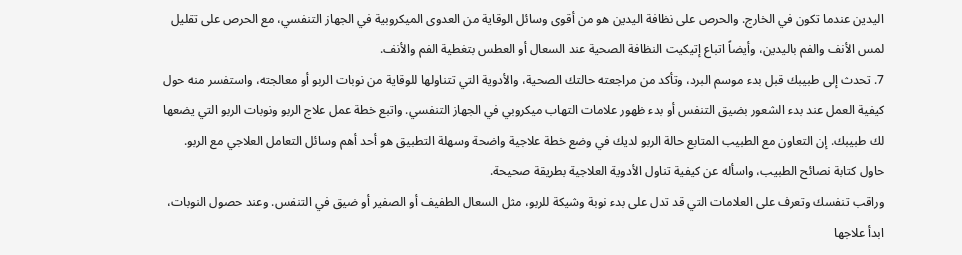اليدين عندما تكون في الخارج. والحرص على نظافة اليدين هو من أقوى وسائل الوقاية من العدوى الميكروبية في الجهاز التنفسي، مع الحرص على تقليل لمس الأنف والفم باليدين، وأيضاً اتباع إتيكيت النظافة الصحية عند السعال أو العطس بتغطية الفم والأنف.
7. تحدث إلى طبيبك قبل بدء موسم البرد، وتأكد من مراجعته حالتك الصحية، والأدوية التي تتناولها للوقاية من نوبات الربو أو معالجته، واستفسر منه حول كيفية العمل عند بدء الشعور بضيق التنفس أو بدء ظهور علامات التهاب ميكروبي في الجهاز التنفسي. واتبع خطة عمل علاج الربو ونوبات الربو التي يضعها لك طبيبك. إن التعاون مع الطبيب المتابع حالة الربو لديك في وضع خطة علاجية واضحة وسهلة التطبيق هو أحد أهم وسائل التعامل العلاجي مع الربو. حاول كتابة نصائح الطبيب، واسأله عن كيفية تناول الأدوية العلاجية بطريقة صحيحة.
وراقب تنفسك وتعرف على العلامات التي قد تدل على بدء نوبة وشيكة للربو، مثل السعال الطفيف أو الصفير أو ضيق في التنفس. وعند حصول النوبات، ابدأ علاجها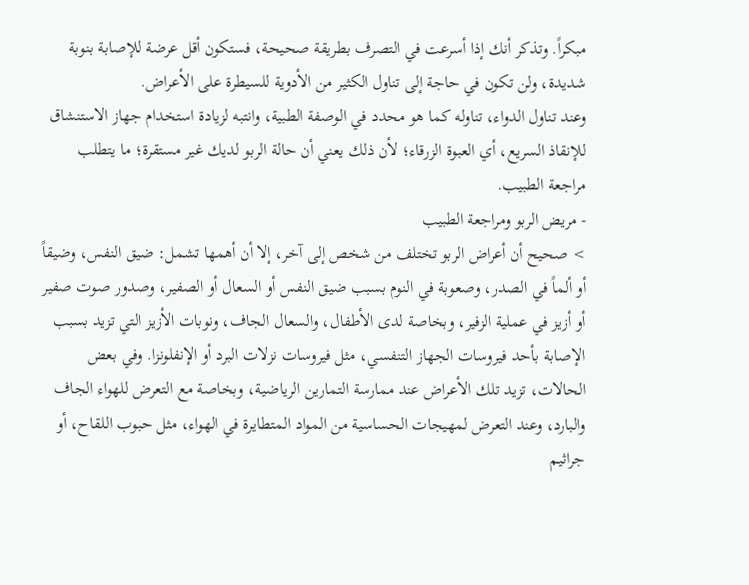مبكراً. وتذكر أنك إذا أسرعت في التصرف بطريقة صحيحة، فستكون أقل عرضة للإصابة بنوبة شديدة، ولن تكون في حاجة إلى تناول الكثير من الأدوية للسيطرة على الأعراض.
وعند تناول الدواء، تناوله كما هو محدد في الوصفة الطبية، وانتبه لزيادة استخدام جهاز الاستنشاق للإنقاذ السريع، أي العبوة الزرقاء؛ لأن ذلك يعني أن حالة الربو لديك غير مستقرة؛ ما يتطلب مراجعة الطبيب.
- مريض الربو ومراجعة الطبيب
> صحيح أن أعراض الربو تختلف من شخص إلى آخر، إلا أن أهمها تشمل: ضيق النفس، وضيقاً أو ألماً في الصدر، وصعوبة في النوم بسبب ضيق النفس أو السعال أو الصفير، وصدور صوت صفير أو أزيز في عملية الزفير، وبخاصة لدى الأطفال، والسعال الجاف، ونوبات الأزيز التي تزيد بسبب الإصابة بأحد فيروسات الجهاز التنفسي، مثل فيروسات نزلات البرد أو الإنفلونزا. وفي بعض الحالات، تزيد تلك الأعراض عند ممارسة التمارين الرياضية، وبخاصة مع التعرض للهواء الجاف والبارد، وعند التعرض لمهيجات الحساسية من المواد المتطايرة في الهواء، مثل حبوب اللقاح، أو جراثيم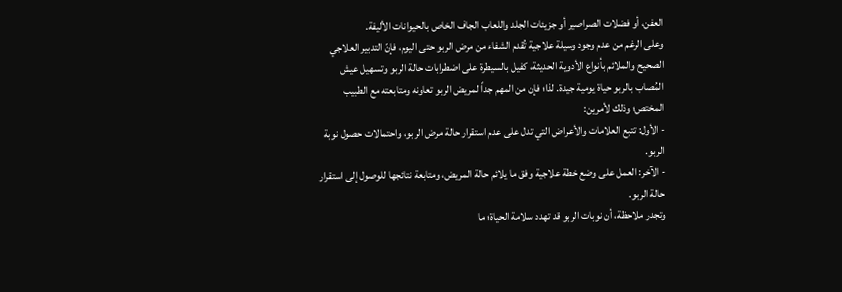العفن، أو فضلات الصراصير أو جزيئات الجلد واللعاب الجاف الخاص بالحيوانات الأليفة.
وعلى الرغم من عدم وجود وسيلة علاجية تُقدم الشفاء من مرض الربو حتى اليوم، فإنّ التدبير العلاجي الصحيح والملائم بأنواع الأدوية الحديثة، كفيل بالسيطرة على اضطرابات حالة الربو وتسهيل عيش المُصاب بالربو حياة يومية جيدة. لذا؛ فإن من المهم جداً لمريض الربو تعاونه ومتابعته مع الطبيب المختص؛ وذلك لأمرين:
- الأول: تتبع العلامات والأعراض التي تدل على عدم استقرار حالة مرض الربو، واحتمالات حصول نوبة الربو.
- الآخر: العمل على وضع خطة علاجية وفق ما يلائم حالة المريض، ومتابعة نتائجها للوصول إلى استقرار حالة الربو.
وتجدر ملاحظة، أن نوبات الربو قد تهدد سلامة الحياة؛ ما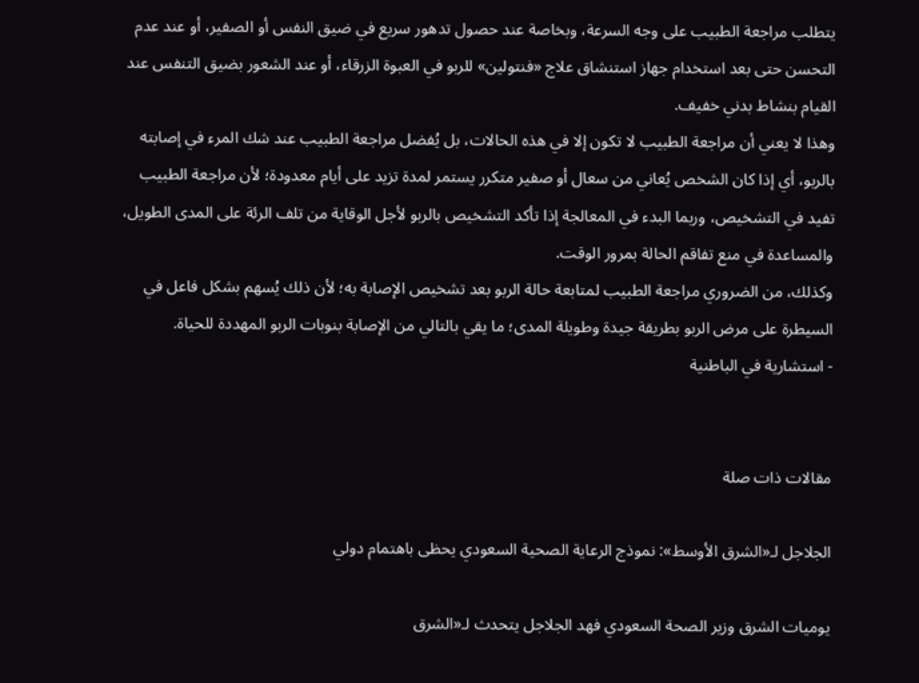يتطلب مراجعة الطبيب على وجه السرعة، وبخاصة عند حصول تدهور سريع في ضيق النفس أو الصفير، أو عند عدم التحسن حتى بعد استخدام جهاز استنشاق علاج «فنتولين» للربو في العبوة الزرقاء، أو عند الشعور بضيق التنفس عند القيام بنشاط بدني خفيف.
وهذا لا يعني أن مراجعة الطبيب لا تكون إلا في هذه الحالات، بل يُفضل مراجعة الطبيب عند شك المرء في إصابته بالربو، أي إذا كان الشخص يُعاني من سعال أو صفير متكرر يستمر لمدة تزيد على أيام معدودة؛ لأن مراجعة الطبيب تفيد في التشخيص، وربما البدء في المعالجة إذا تأكد التشخيص بالربو لأجل الوقاية من تلف الرئة على المدى الطويل، والمساعدة في منع تفاقم الحالة بمرور الوقت.
وكذلك، من الضروري مراجعة الطبيب لمتابعة حالة الربو بعد تشخيص الإصابة به؛ لأن ذلك يُسهم بشكل فاعل في السيطرة على مرض الربو بطريقة جيدة وطويلة المدى؛ ما يقي بالتالي من الإصابة بنوبات الربو المهددة للحياة.
- استشارية في الباطنية


مقالات ذات صلة

الجلاجل لـ«الشرق الأوسط»: نموذج الرعاية الصحية السعودي يحظى باهتمام دولي

يوميات الشرق وزير الصحة السعودي فهد الجلاجل يتحدث لـ«الشرق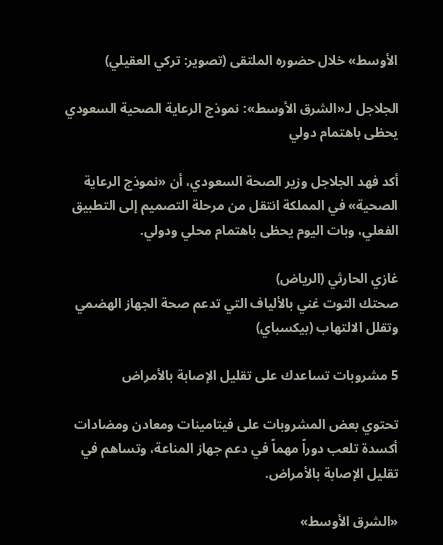الأوسط» خلال حضوره الملتقى (تصوير: تركي العقيلي)

الجلاجل لـ«الشرق الأوسط»: نموذج الرعاية الصحية السعودي يحظى باهتمام دولي

أكد فهد الجلاجل وزير الصحة السعودي، أن «نموذج الرعاية الصحية» في المملكة انتقل من مرحلة التصميم إلى التطبيق الفعلي، وبات اليوم يحظى باهتمام محلي ودولي.

غازي الحارثي (الرياض)
صحتك التوت غني بالألياف التي تدعم صحة الجهاز الهضمي وتقلل الالتهاب (بيكسباي)

5 مشروبات تساعدك على تقليل الإصابة بالأمراض

تحتوي بعض المشروبات على فيتامينات ومعادن ومضادات أكسدة تلعب دوراً مهماً في دعم جهاز المناعة، وتساهم في تقليل الإصابة بالأمراض.

«الشرق الأوسط»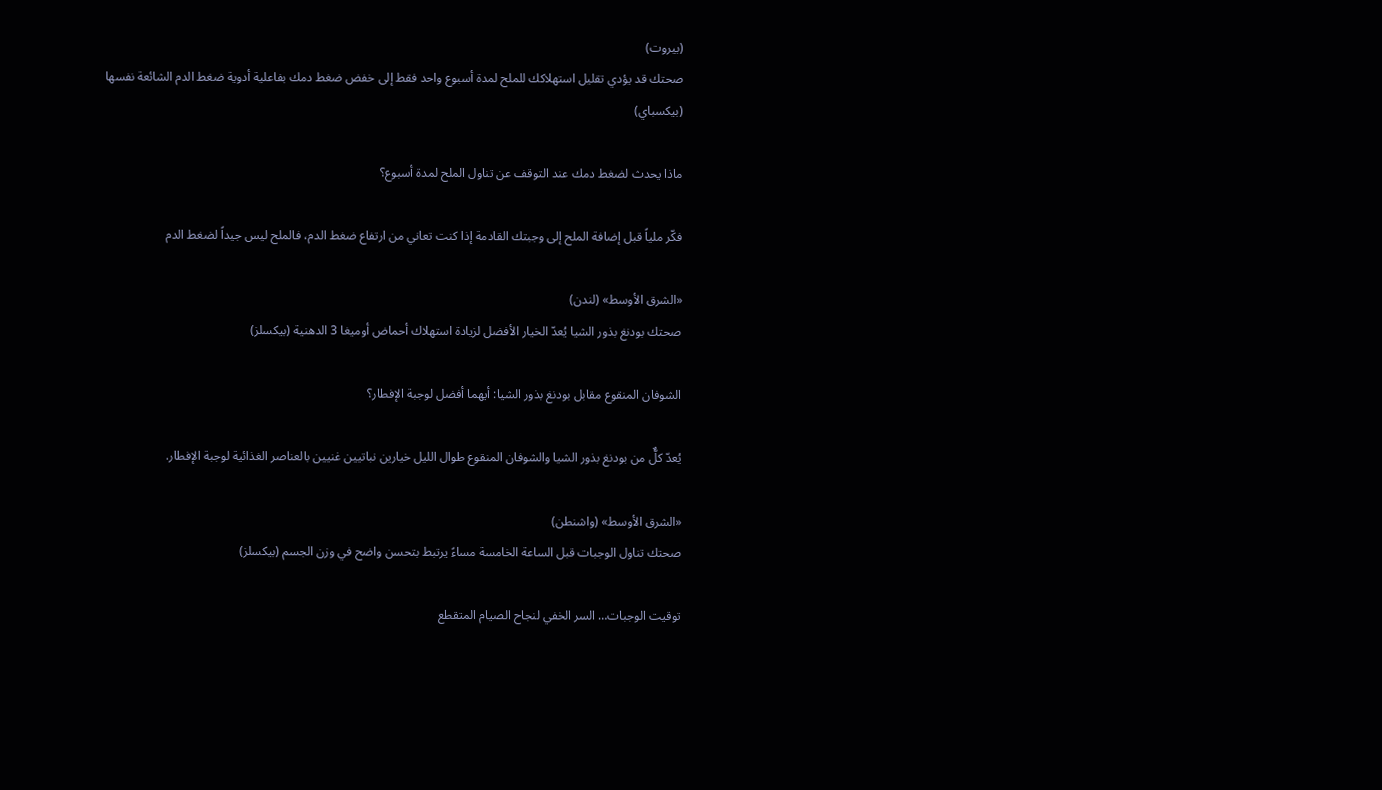(بيروت)
صحتك قد يؤدي تقليل استهلاكك للملح لمدة أسبوع واحد فقط إلى خفض ضغط دمك بفاعلية أدوية ضغط الدم الشائعة نفسها (بيكسباي)

ماذا يحدث لضغط دمك عند التوقف عن تناول الملح لمدة أسبوع؟

فكّر ملياً قبل إضافة الملح إلى وجبتك القادمة إذا كنت تعاني من ارتفاع ضغط الدم، فالملح ليس جيداً لضغط الدم

«الشرق الأوسط» (لندن)
صحتك بودنغ بذور الشيا يُعدّ الخيار الأفضل لزيادة استهلاك أحماض أوميغا 3 الدهنية (بيكسلز)

الشوفان المنقوع مقابل بودنغ بذور الشيا: أيهما أفضل لوجبة الإفطار؟

يُعدّ كلٌّ من بودنغ بذور الشيا والشوفان المنقوع طوال الليل خيارين نباتيين غنيين بالعناصر الغذائية لوجبة الإفطار.

«الشرق الأوسط» (واشنطن)
صحتك تناول الوجبات قبل الساعة الخامسة مساءً يرتبط بتحسن واضح في وزن الجسم (بيكسلز)

توقيت الوجبات… السر الخفي لنجاح الصيام المتقطع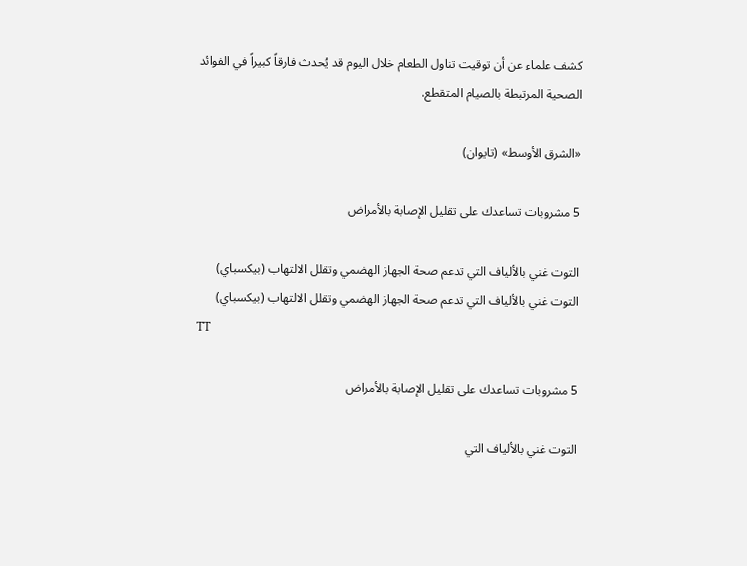كشف علماء عن أن توقيت تناول الطعام خلال اليوم قد يُحدث فارقاً كبيراً في الفوائد الصحية المرتبطة بالصيام المتقطع.

«الشرق الأوسط» (تايوان)

5 مشروبات تساعدك على تقليل الإصابة بالأمراض

التوت غني بالألياف التي تدعم صحة الجهاز الهضمي وتقلل الالتهاب (بيكسباي)
التوت غني بالألياف التي تدعم صحة الجهاز الهضمي وتقلل الالتهاب (بيكسباي)
TT

5 مشروبات تساعدك على تقليل الإصابة بالأمراض

التوت غني بالألياف التي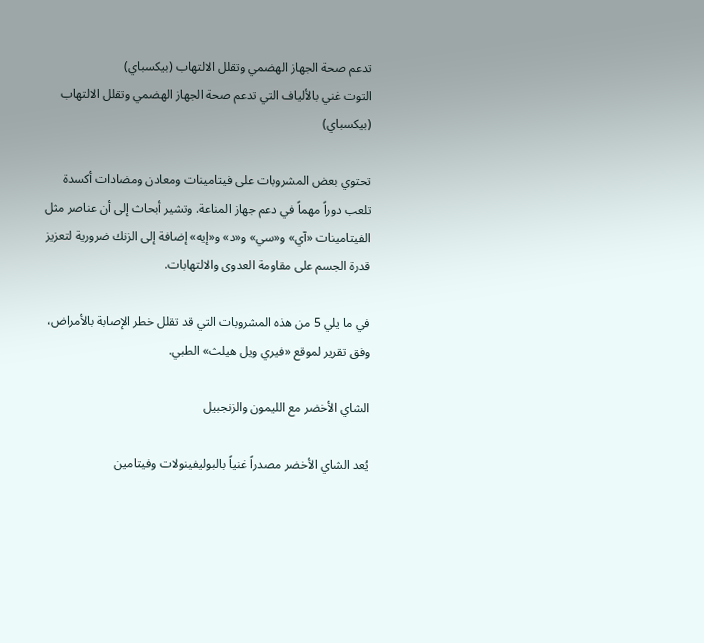تدعم صحة الجهاز الهضمي وتقلل الالتهاب (بيكسباي)
التوت غني بالألياف التي تدعم صحة الجهاز الهضمي وتقلل الالتهاب (بيكسباي)

تحتوي بعض المشروبات على فيتامينات ومعادن ومضادات أكسدة تلعب دوراً مهماً في دعم جهاز المناعة. وتشير أبحاث إلى أن عناصر مثل الفيتامينات «آي» و«سي» و«د» و«إيه» إضافة إلى الزنك ضرورية لتعزيز قدرة الجسم على مقاومة العدوى والالتهابات.

في ما يلي 5 من هذه المشروبات التي قد تقلل خطر الإصابة بالأمراض، وفق تقرير لموقع «فيري ويل هيلث» الطبي.

الشاي الأخضر مع الليمون والزنجبيل

يُعد الشاي الأخضر مصدراً غنياً بالبوليفينولات وفيتامين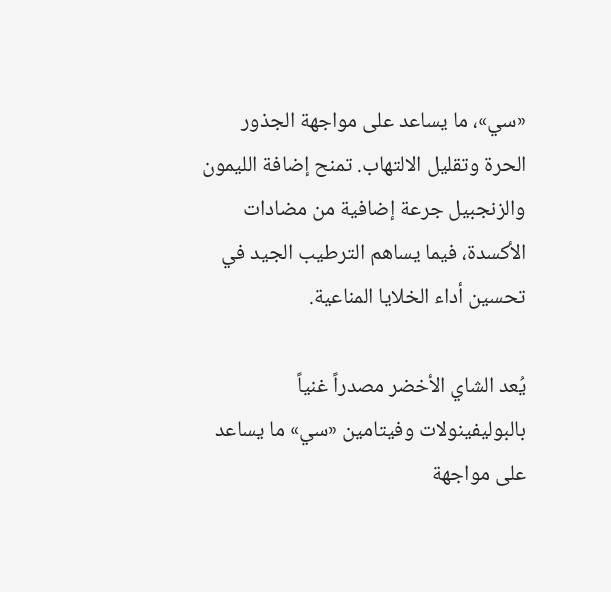«سي»، ما يساعد على مواجهة الجذور الحرة وتقليل الالتهاب. تمنح إضافة الليمون والزنجبيل جرعة إضافية من مضادات الأكسدة، فيما يساهم الترطيب الجيد في تحسين أداء الخلايا المناعية.

يُعد الشاي الأخضر مصدراً غنياً بالبوليفينولات وفيتامين «سي» ما يساعد على مواجهة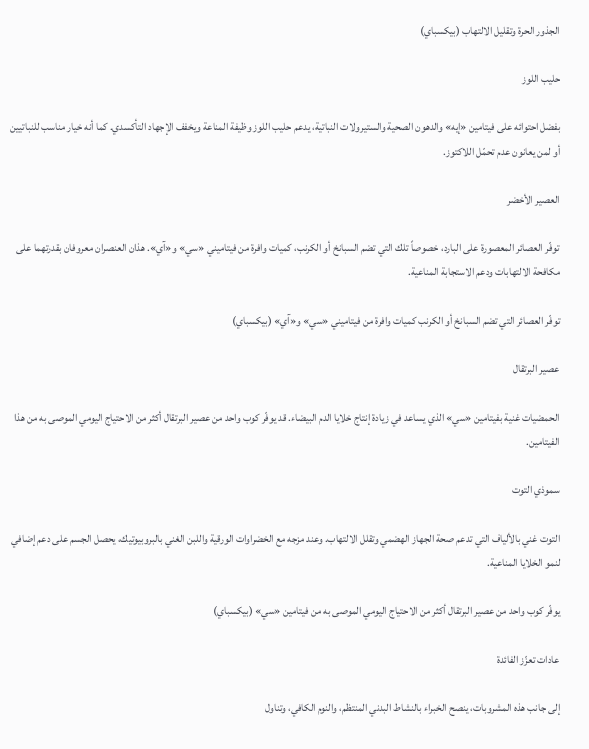الجذور الحرة وتقليل الالتهاب (بيكسباي)

حليب اللوز

بفضل احتوائه على فيتامين «إيه» والدهون الصحية والستيرولات النباتية، يدعم حليب اللوز وظيفة المناعة ويخفف الإجهاد التأكسدي. كما أنه خيار مناسب للنباتيين أو لمن يعانون عدم تحمّل اللاكتوز.

العصير الأخضر

توفّر العصائر المعصورة على البارد، خصوصاً تلك التي تضم السبانخ أو الكرنب، كميات وافرة من فيتاميني «سي» و«آي». هذان العنصران معروفان بقدرتهما على مكافحة الالتهابات ودعم الاستجابة المناعية.

توفّر العصائر التي تضم السبانخ أو الكرنب كميات وافرة من فيتاميني «سي» و«آي» (بيكسباي)

عصير البرتقال

الحمضيات غنية بفيتامين «سي» الذي يساعد في زيادة إنتاج خلايا الدم البيضاء. قد يوفّر كوب واحد من عصير البرتقال أكثر من الاحتياج اليومي الموصى به من هذا الفيتامين.

سموذي التوت

التوت غني بالألياف التي تدعم صحة الجهاز الهضمي وتقلل الالتهاب. وعند مزجه مع الخضراوات الورقية واللبن الغني بالبروبيوتيك، يحصل الجسم على دعم إضافي لنمو الخلايا المناعية.

يوفّر كوب واحد من عصير البرتقال أكثر من الاحتياج اليومي الموصى به من فيتامين «سي» (بيكسباي)

عادات تعزّز الفائدة

إلى جانب هذه المشروبات، ينصح الخبراء بالنشاط البدني المنتظم، والنوم الكافي، وتناول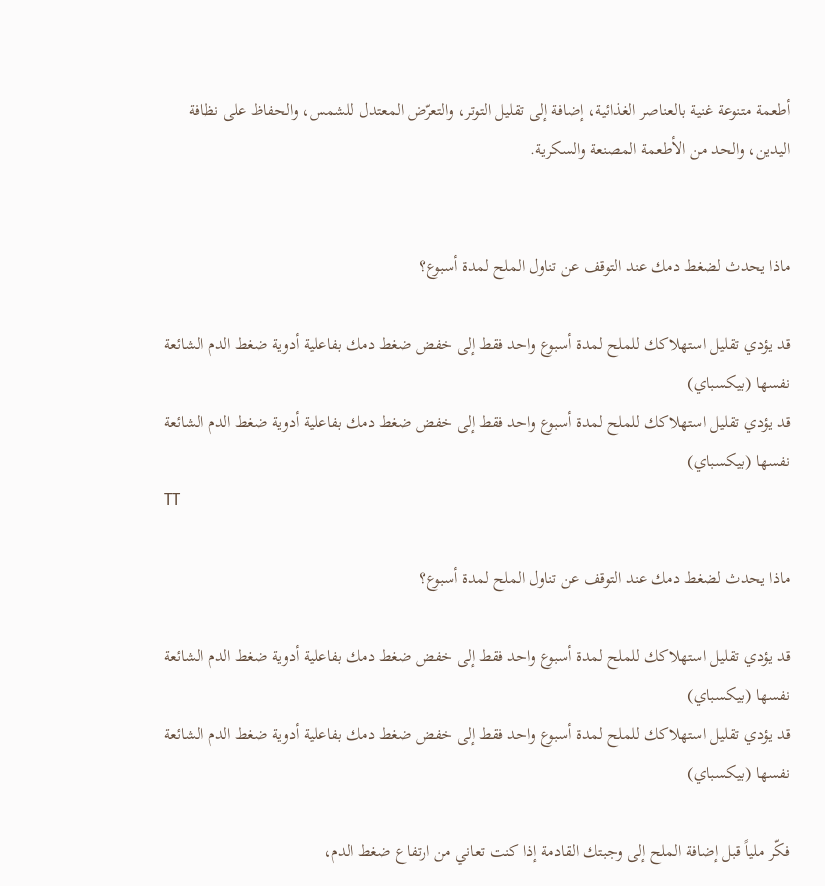أطعمة متنوعة غنية بالعناصر الغذائية، إضافة إلى تقليل التوتر، والتعرّض المعتدل للشمس، والحفاظ على نظافة اليدين، والحد من الأطعمة المصنعة والسكرية.


ماذا يحدث لضغط دمك عند التوقف عن تناول الملح لمدة أسبوع؟

قد يؤدي تقليل استهلاكك للملح لمدة أسبوع واحد فقط إلى خفض ضغط دمك بفاعلية أدوية ضغط الدم الشائعة نفسها (بيكسباي)
قد يؤدي تقليل استهلاكك للملح لمدة أسبوع واحد فقط إلى خفض ضغط دمك بفاعلية أدوية ضغط الدم الشائعة نفسها (بيكسباي)
TT

ماذا يحدث لضغط دمك عند التوقف عن تناول الملح لمدة أسبوع؟

قد يؤدي تقليل استهلاكك للملح لمدة أسبوع واحد فقط إلى خفض ضغط دمك بفاعلية أدوية ضغط الدم الشائعة نفسها (بيكسباي)
قد يؤدي تقليل استهلاكك للملح لمدة أسبوع واحد فقط إلى خفض ضغط دمك بفاعلية أدوية ضغط الدم الشائعة نفسها (بيكسباي)

فكّر ملياً قبل إضافة الملح إلى وجبتك القادمة إذا كنت تعاني من ارتفاع ضغط الدم،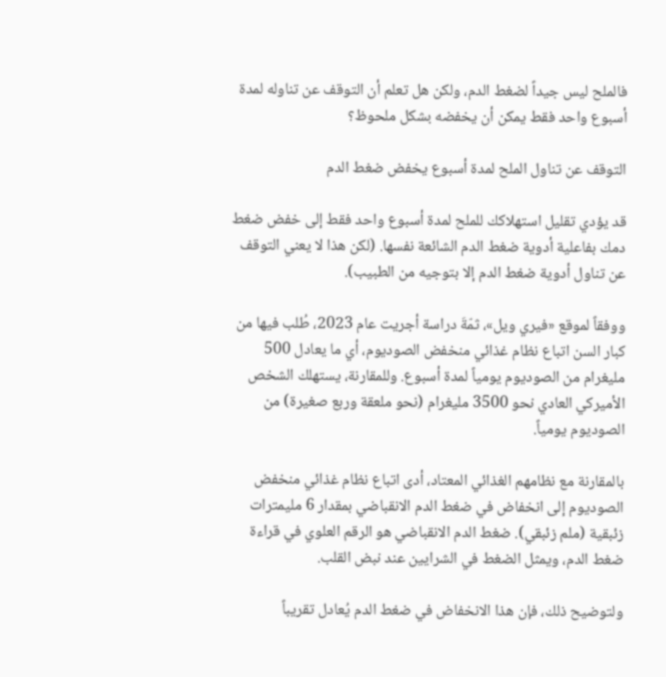فالملح ليس جيداً لضغط الدم، ولكن هل تعلم أن التوقف عن تناوله لمدة أسبوع واحد فقط يمكن أن يخفضه بشكل ملحوظ؟

التوقف عن تناول الملح لمدة أسبوع يخفض ضغط الدم

قد يؤدي تقليل استهلاكك للملح لمدة أسبوع واحد فقط إلى خفض ضغط دمك بفاعلية أدوية ضغط الدم الشائعة نفسها. (لكن هذا لا يعني التوقف عن تناول أدوية ضغط الدم إلا بتوجيه من الطبيب).

ووفقاً لموقع «فيري ويل»، ثمّةَ دراسة أجريت عام 2023، طُلب فيها من كبار السن اتباع نظام غذائي منخفض الصوديوم، أي ما يعادل 500 مليغرام من الصوديوم يومياً لمدة أسبوع. وللمقارنة، يستهلك الشخص الأميركي العادي نحو 3500 مليغرام (نحو ملعقة وربع صغيرة) من الصوديوم يومياً.

بالمقارنة مع نظامهم الغذائي المعتاد، أدى اتباع نظام غذائي منخفض الصوديوم إلى انخفاض في ضغط الدم الانقباضي بمقدار 6 مليمترات زئبقية (ملم زئبقي). ضغط الدم الانقباضي هو الرقم العلوي في قراءة ضغط الدم، ويمثل الضغط في الشرايين عند نبض القلب.

ولتوضيح ذلك، فإن هذا الانخفاض في ضغط الدم يُعادل تقريباً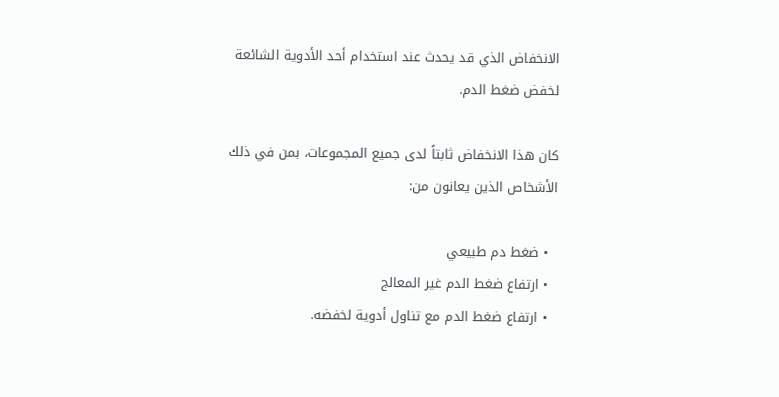الانخفاض الذي قد يحدث عند استخدام أحد الأدوية الشائعة لخفض ضغط الدم.

كان هذا الانخفاض ثابتاً لدى جميع المجموعات، بمن في ذلك الأشخاص الذين يعانون من:

  • ضغط دم طبيعي
  • ارتفاع ضغط الدم غير المعالج
  • ارتفاع ضغط الدم مع تناول أدوية لخفضه.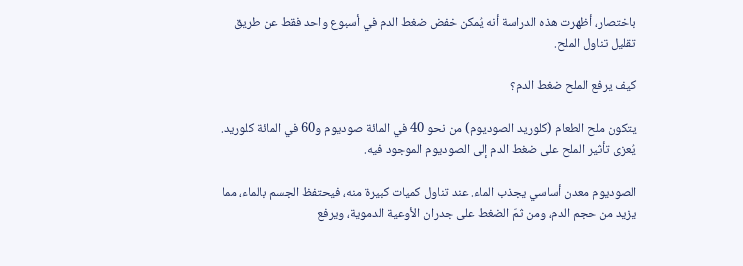باختصار، أظهرت هذه الدراسة أنه يُمكن خفض ضغط الدم في أسبوع واحد فقط عن طريق تقليل تناول الملح.

كيف يرفع الملح ضغط الدم؟

يتكون ملح الطعام (كلوريد الصوديوم) من نحو 40 في المائة صوديوم و60 في المائة كلوريد. يُعزى تأثير الملح على ضغط الدم إلى الصوديوم الموجود فيه.

الصوديوم معدن أساسي يجذب الماء. عند تناول كميات كبيرة منه، فيحتفظ الجسم بالماء، مما يزيد من حجم الدم، ومن ثمّ الضغط على جدران الأوعية الدموية، ويرفع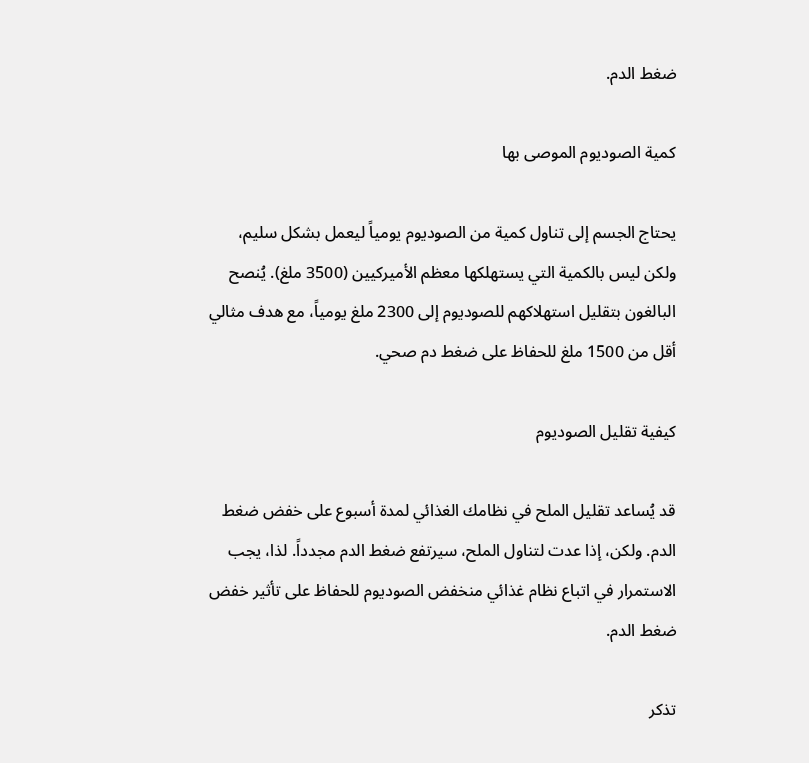ضغط الدم.

كمية الصوديوم الموصى بها

يحتاج الجسم إلى تناول كمية من الصوديوم يومياً ليعمل بشكل سليم، ولكن ليس بالكمية التي يستهلكها معظم الأميركيين (3500 ملغ). يُنصح البالغون بتقليل استهلاكهم للصوديوم إلى 2300 ملغ يومياً، مع هدف مثالي أقل من 1500 ملغ للحفاظ على ضغط دم صحي.

كيفية تقليل الصوديوم

قد يُساعد تقليل الملح في نظامك الغذائي لمدة أسبوع على خفض ضغط الدم. ولكن، إذا عدت لتناول الملح، سيرتفع ضغط الدم مجدداً. لذا، يجب الاستمرار في اتباع نظام غذائي منخفض الصوديوم للحفاظ على تأثير خفض ضغط الدم.

تذكر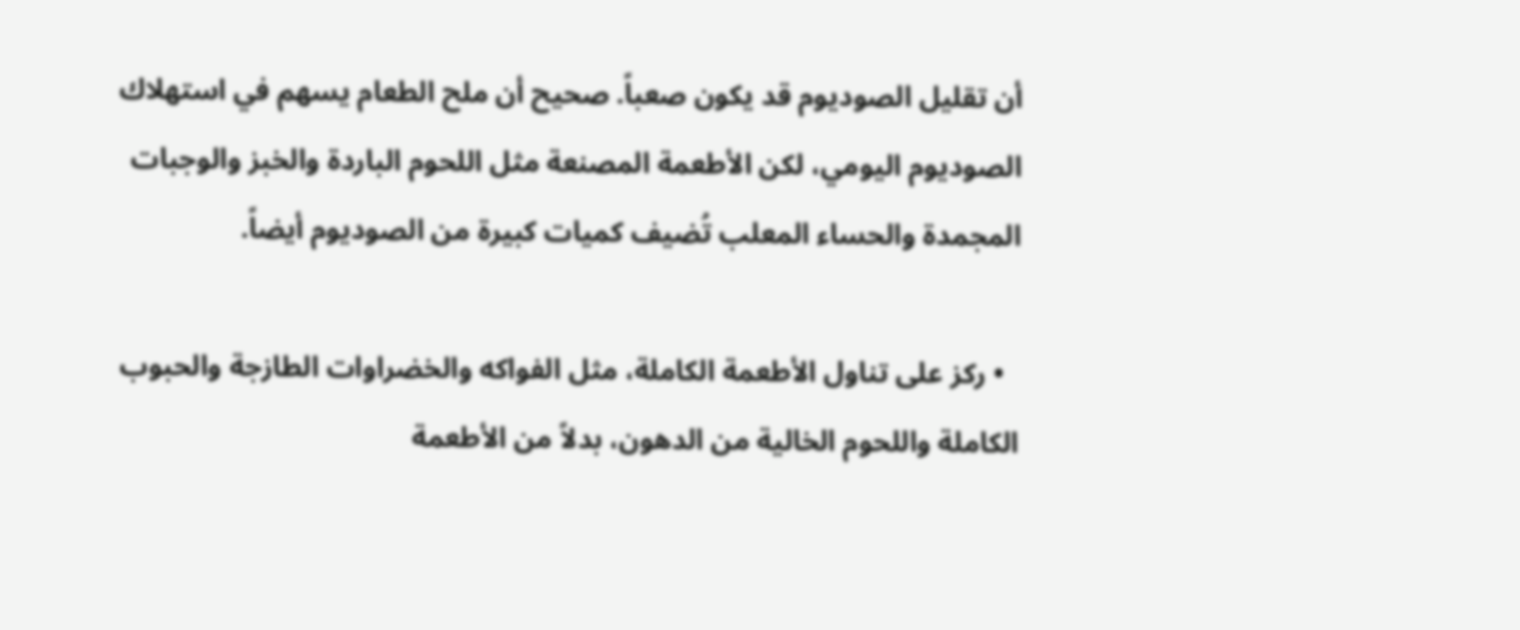أن تقليل الصوديوم قد يكون صعباً. صحيح أن ملح الطعام يسهم في استهلاك الصوديوم اليومي، لكن الأطعمة المصنعة مثل اللحوم الباردة والخبز والوجبات المجمدة والحساء المعلب تُضيف كميات كبيرة من الصوديوم أيضاً.

  • ركز على تناول الأطعمة الكاملة، مثل الفواكه والخضراوات الطازجة والحبوب الكاملة واللحوم الخالية من الدهون، بدلاً من الأطعمة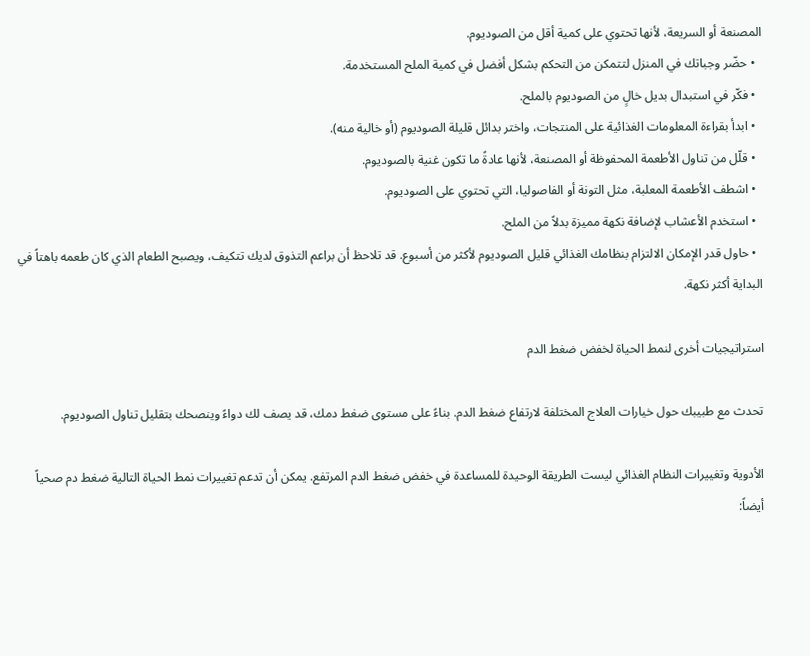المصنعة أو السريعة، لأنها تحتوي على كمية أقل من الصوديوم.
  • حضّر وجباتك في المنزل لتتمكن من التحكم بشكل أفضل في كمية الملح المستخدمة.
  • فكّر في استبدال بديل خالٍ من الصوديوم بالملح.
  • ابدأ بقراءة المعلومات الغذائية على المنتجات، واختر بدائل قليلة الصوديوم (أو خالية منه).
  • قلّل من تناول الأطعمة المحفوظة أو المصنعة، لأنها عادةً ما تكون غنية بالصوديوم.
  • اشطف الأطعمة المعلبة، مثل التونة أو الفاصوليا، التي تحتوي على الصوديوم.
  • استخدم الأعشاب لإضافة نكهة مميزة بدلاً من الملح.
  • حاول قدر الإمكان الالتزام بنظامك الغذائي قليل الصوديوم لأكثر من أسبوع. قد تلاحظ أن براعم التذوق لديك تتكيف، ويصبح الطعام الذي كان طعمه باهتاً في البداية أكثر نكهة.

استراتيجيات أخرى لنمط الحياة لخفض ضغط الدم

تحدث مع طبيبك حول خيارات العلاج المختلفة لارتفاع ضغط الدم. بناءً على مستوى ضغط دمك، قد يصف لك دواءً وينصحك بتقليل تناول الصوديوم.

الأدوية وتغييرات النظام الغذائي ليست الطريقة الوحيدة للمساعدة في خفض ضغط الدم المرتفع. يمكن أن تدعم تغييرات نمط الحياة التالية ضغط دم صحياً أيضاً: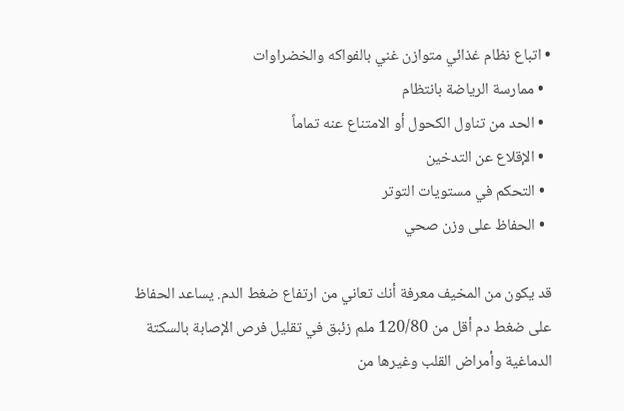• اتباع نظام غذائي متوازن غني بالفواكه والخضراوات
  • ممارسة الرياضة بانتظام
  • الحد من تناول الكحول أو الامتناع عنه تماماً
  • الإقلاع عن التدخين
  • التحكم في مستويات التوتر
  • الحفاظ على وزن صحي

قد يكون من المخيف معرفة أنك تعاني من ارتفاع ضغط الدم. يساعد الحفاظ على ضغط دم أقل من 120/80 ملم زئبق في تقليل فرص الإصابة بالسكتة الدماغية وأمراض القلب وغيرها من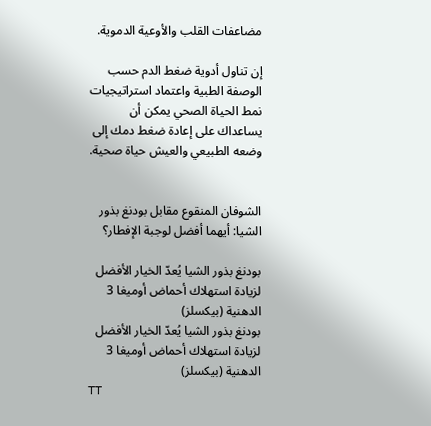مضاعفات القلب والأوعية الدموية.

إن تناول أدوية ضغط الدم حسب الوصفة الطبية واعتماد استراتيجيات نمط الحياة الصحي يمكن أن يساعداك على إعادة ضغط دمك إلى وضعه الطبيعي والعيش حياة صحية.


الشوفان المنقوع مقابل بودنغ بذور الشيا: أيهما أفضل لوجبة الإفطار؟

بودنغ بذور الشيا يُعدّ الخيار الأفضل لزيادة استهلاك أحماض أوميغا 3 الدهنية (بيكسلز)
بودنغ بذور الشيا يُعدّ الخيار الأفضل لزيادة استهلاك أحماض أوميغا 3 الدهنية (بيكسلز)
TT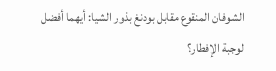الشوفان المنقوع مقابل بودنغ بذور الشيا: أيهما أفضل لوجبة الإفطار؟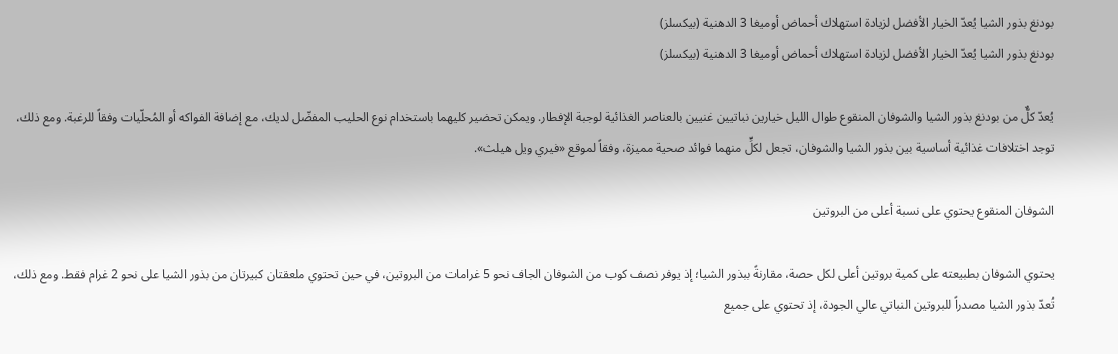بودنغ بذور الشيا يُعدّ الخيار الأفضل لزيادة استهلاك أحماض أوميغا 3 الدهنية (بيكسلز)
بودنغ بذور الشيا يُعدّ الخيار الأفضل لزيادة استهلاك أحماض أوميغا 3 الدهنية (بيكسلز)

يُعدّ كلٌّ من بودنغ بذور الشيا والشوفان المنقوع طوال الليل خيارين نباتيين غنيين بالعناصر الغذائية لوجبة الإفطار. ويمكن تحضير كليهما باستخدام نوع الحليب المفضّل لديك، مع إضافة الفواكه أو المُحلّيات وفقاً للرغبة. ومع ذلك، توجد اختلافات غذائية أساسية بين بذور الشيا والشوفان، تجعل لكلٍّ منهما فوائد صحية مميزة، وفقاً لموقع «فيري ويل هيلث».

الشوفان المنقوع يحتوي على نسبة أعلى من البروتين

يحتوي الشوفان بطبيعته على كمية بروتين أعلى لكل حصة، مقارنةً ببذور الشيا؛ إذ يوفر نصف كوب من الشوفان الجاف نحو 5 غرامات من البروتين، في حين تحتوي ملعقتان كبيرتان من بذور الشيا على نحو 2 غرام فقط. ومع ذلك، تُعدّ بذور الشيا مصدراً للبروتين النباتي عالي الجودة، إذ تحتوي على جميع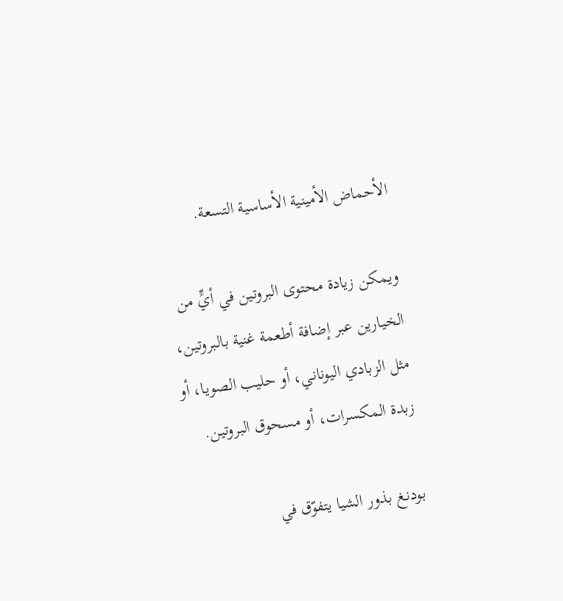الأحماض الأمينية الأساسية التسعة.

ويمكن زيادة محتوى البروتين في أيٍّ من الخيارين عبر إضافة أطعمة غنية بالبروتين، مثل الزبادي اليوناني، أو حليب الصويا، أو زبدة المكسرات، أو مسحوق البروتين.

بودنغ بذور الشيا يتفوّق في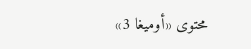محتوى «أوميغا 3»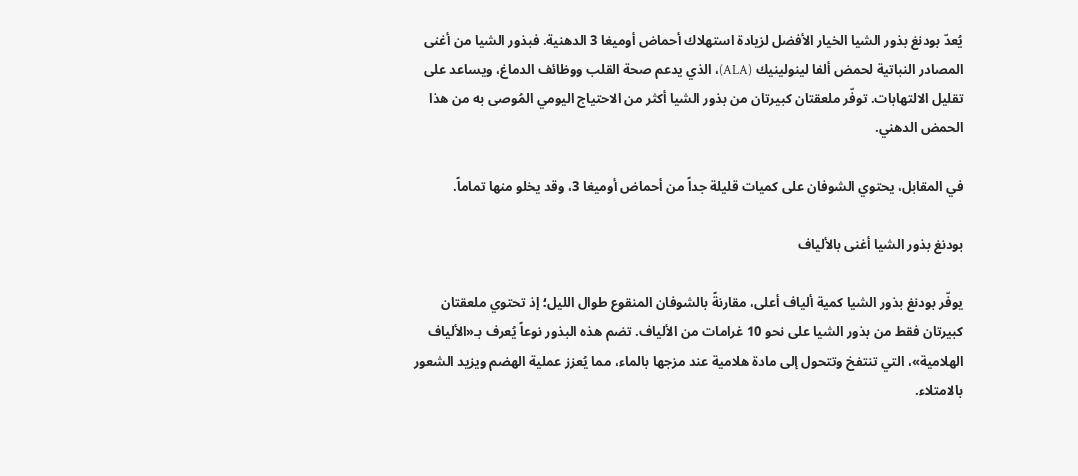يُعدّ بودنغ بذور الشيا الخيار الأفضل لزيادة استهلاك أحماض أوميغا 3 الدهنية. فبذور الشيا من أغنى المصادر النباتية لحمض ألفا لينولينيك (ALA)، الذي يدعم صحة القلب ووظائف الدماغ، ويساعد على تقليل الالتهابات. توفّر ملعقتان كبيرتان من بذور الشيا أكثر من الاحتياج اليومي المُوصى به من هذا الحمض الدهني.

في المقابل، يحتوي الشوفان على كميات قليلة جداً من أحماض أوميغا 3، وقد يخلو منها تماماً.

بودنغ بذور الشيا أغنى بالألياف

يوفّر بودنغ بذور الشيا كمية ألياف أعلى، مقارنةً بالشوفان المنقوع طوال الليل؛ إذ تحتوي ملعقتان كبيرتان فقط من بذور الشيا على نحو 10 غرامات من الألياف. تضم هذه البذور نوعاً يُعرف بـ«الألياف الهلامية»، التي تنتفخ وتتحول إلى مادة هلامية عند مزجها بالماء، مما يُعزز عملية الهضم ويزيد الشعور بالامتلاء.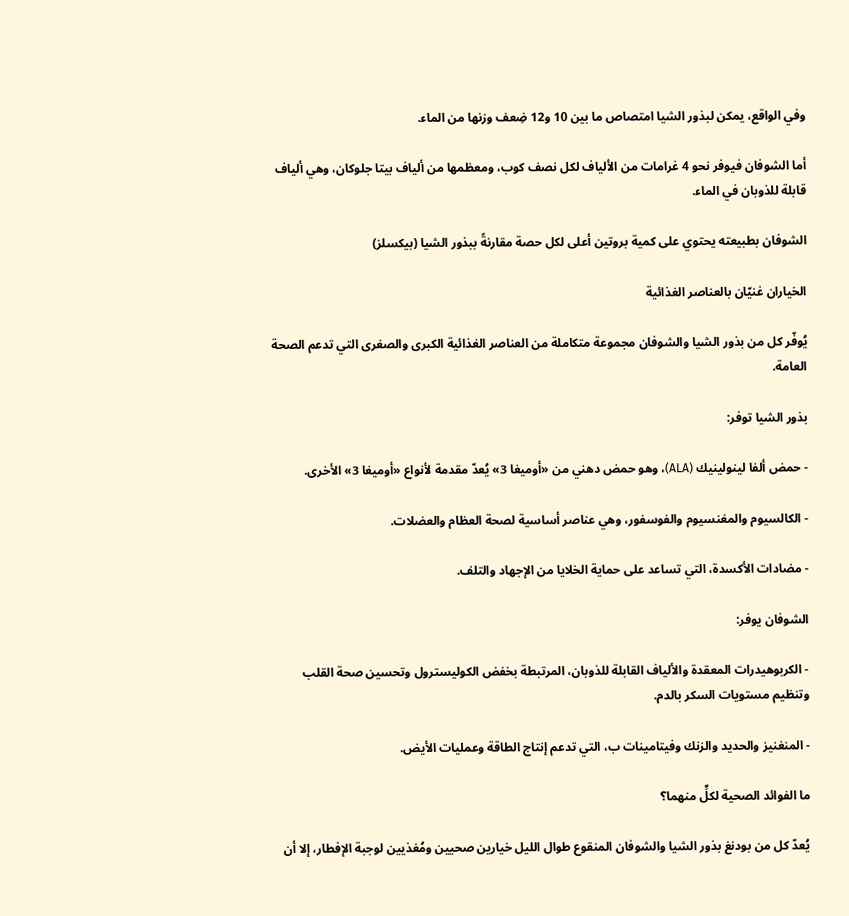وفي الواقع، يمكن لبذور الشيا امتصاص ما بين 10 و12 ضِعف وزنها من الماء.

أما الشوفان فيوفر نحو 4 غرامات من الألياف لكل نصف كوب، ومعظمها من ألياف بيتا جلوكان، وهي ألياف قابلة للذوبان في الماء.

الشوفان بطبيعته يحتوي على كمية بروتين أعلى لكل حصة مقارنةً ببذور الشيا (بيكسلز)

الخياران غنيّان بالعناصر الغذائية

يُوفّر كل من بذور الشيا والشوفان مجموعة متكاملة من العناصر الغذائية الكبرى والصغرى التي تدعم الصحة العامة.

بذور الشيا توفر:

- حمض ألفا لينولينيك (ALA)، وهو حمض دهني من «أوميغا 3» يُعدّ مقدمة لأنواع «أوميغا 3» الأخرى.

- الكالسيوم والمغنسيوم والفوسفور، وهي عناصر أساسية لصحة العظام والعضلات.

- مضادات الأكسدة، التي تساعد على حماية الخلايا من الإجهاد والتلف.

الشوفان يوفر:

- الكربوهيدرات المعقدة والألياف القابلة للذوبان، المرتبطة بخفض الكوليسترول وتحسين صحة القلب وتنظيم مستويات السكر بالدم.

- المنغنيز والحديد والزنك وفيتامينات ب، التي تدعم إنتاج الطاقة وعمليات الأيض.

ما الفوائد الصحية لكلٍّ منهما؟

يُعدّ كل من بودنغ بذور الشيا والشوفان المنقوع طوال الليل خيارين صحيين ومُغذيين لوجبة الإفطار، إلا أن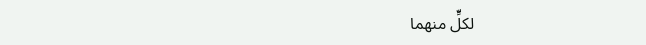لكلٍّ منهما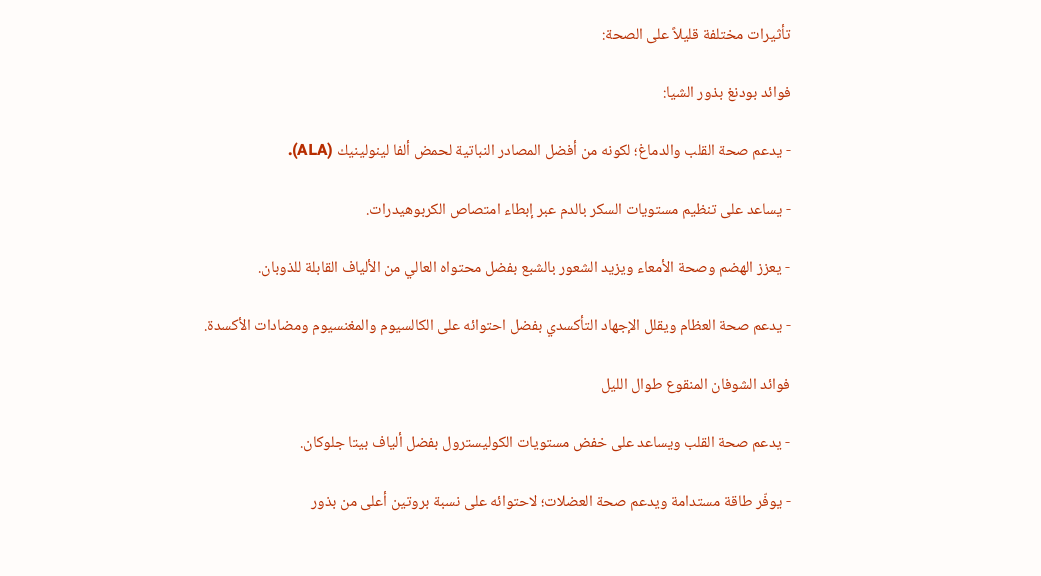تأثيرات مختلفة قليلاً على الصحة:

فوائد بودنغ بذور الشيا:

- يدعم صحة القلب والدماغ؛ لكونه من أفضل المصادر النباتية لحمض ألفا لينولينيك (ALA).

- يساعد على تنظيم مستويات السكر بالدم عبر إبطاء امتصاص الكربوهيدرات.

- يعزز الهضم وصحة الأمعاء ويزيد الشعور بالشبع بفضل محتواه العالي من الألياف القابلة للذوبان.

- يدعم صحة العظام ويقلل الإجهاد التأكسدي بفضل احتوائه على الكالسيوم والمغنسيوم ومضادات الأكسدة.

فوائد الشوفان المنقوع طوال الليل

- يدعم صحة القلب ويساعد على خفض مستويات الكوليسترول بفضل ألياف بيتا جلوكان.

- يوفّر طاقة مستدامة ويدعم صحة العضلات؛ لاحتوائه على نسبة بروتين أعلى من بذور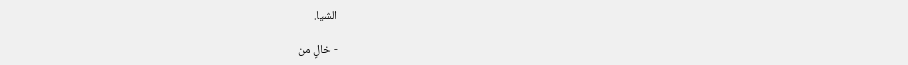الشيا.

- خالٍ من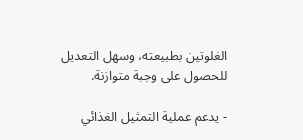الغلوتين بطبيعته، وسهل التعديل للحصول على وجبة متوازنة.

- يدعم عملية التمثيل الغذائي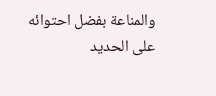والمناعة بفضل احتوائه على الحديد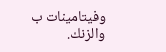وفيتامينات ب والزنك.